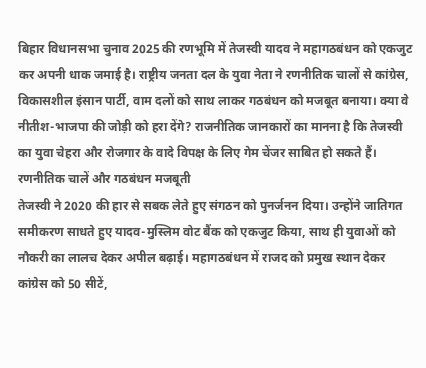बिहार विधानसभा चुनाव 2025 की रणभूमि में तेजस्वी यादव ने महागठबंधन को एकजुट कर अपनी धाक जमाई है। राष्ट्रीय जनता दल के युवा नेता ने रणनीतिक चालों से कांग्रेस, विकासशील इंसान पार्टी, वाम दलों को साथ लाकर गठबंधन को मजबूत बनाया। क्या वे नीतीश-भाजपा की जोड़ी को हरा देंगे? राजनीतिक जानकारों का मानना है कि तेजस्वी का युवा चेहरा और रोजगार के वादे विपक्ष के लिए गेम चेंजर साबित हो सकते हैं।
रणनीतिक चालें और गठबंधन मजबूती
तेजस्वी ने 2020 की हार से सबक लेते हुए संगठन को पुनर्जनन दिया। उन्होंने जातिगत समीकरण साधते हुए यादव-मुस्लिम वोट बैंक को एकजुट किया, साथ ही युवाओं को नौकरी का लालच देकर अपील बढ़ाई। महागठबंधन में राजद को प्रमुख स्थान देकर कांग्रेस को 50 सीटें,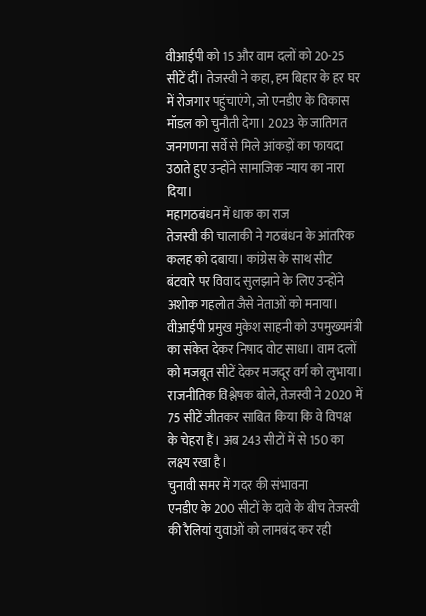वीआईपी को 15 और वाम दलों को 20-25 सीटें दीं। तेजस्वी ने कहा, हम बिहार के हर घर में रोजगार पहुंचाएंगे, जो एनडीए के विकास मॉडल को चुनौती देगा। 2023 के जातिगत जनगणना सर्वे से मिले आंकड़ों का फायदा उठाते हुए उन्होंने सामाजिक न्याय का नारा दिया।
महागठबंधन में धाक का राज
तेजस्वी की चालाकी ने गठबंधन के आंतरिक कलह को दबाया। कांग्रेस के साथ सीट बंटवारे पर विवाद सुलझाने के लिए उन्होंने अशोक गहलोत जैसे नेताओं को मनाया। वीआईपी प्रमुख मुकेश साहनी को उपमुख्यमंत्री का संकेत देकर निषाद वोट साधा। वाम दलों को मजबूत सीटें देकर मजदूर वर्ग को लुभाया। राजनीतिक विश्लेषक बोले, तेजस्वी ने 2020 में 75 सीटें जीतकर साबित किया कि वे विपक्ष के चेहरा हैं। अब 243 सीटों में से 150 का लक्ष्य रखा है।
चुनावी समर में गदर की संभावना
एनडीए के 200 सीटों के दावे के बीच तेजस्वी की रैलियां युवाओं को लामबंद कर रही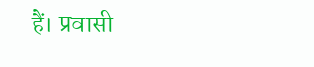हैं। प्रवासी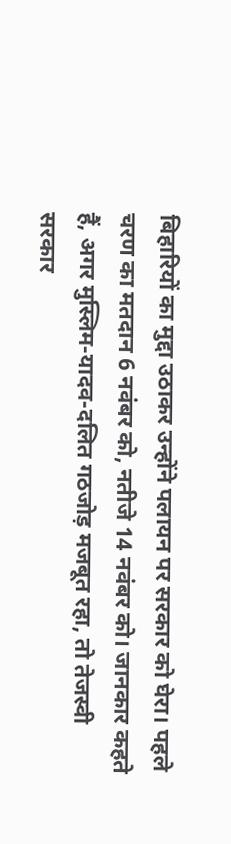बिहारियों का मुद्दा उठाकर उन्होंने पलायन पर सरकार को घेरा। पहले चरण का मतदान 6 नवंबर को, नतीजे 14 नवंबर को। जानकार कहते हैं, अगर मुस्लिम-यादव-दलित गठजोड़ मजबूत रहा, तो तेजस्वी सरकार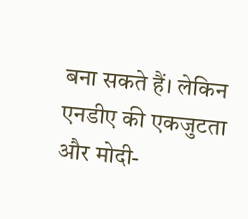बना सकते हैं। लेकिन एनडीए की एकजुटता और मोदी-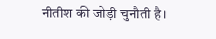नीतीश की जोड़ी चुनौती है।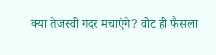क्या तेजस्वी गदर मचाएंगे? वोट ही फैसला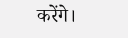करेंगे।